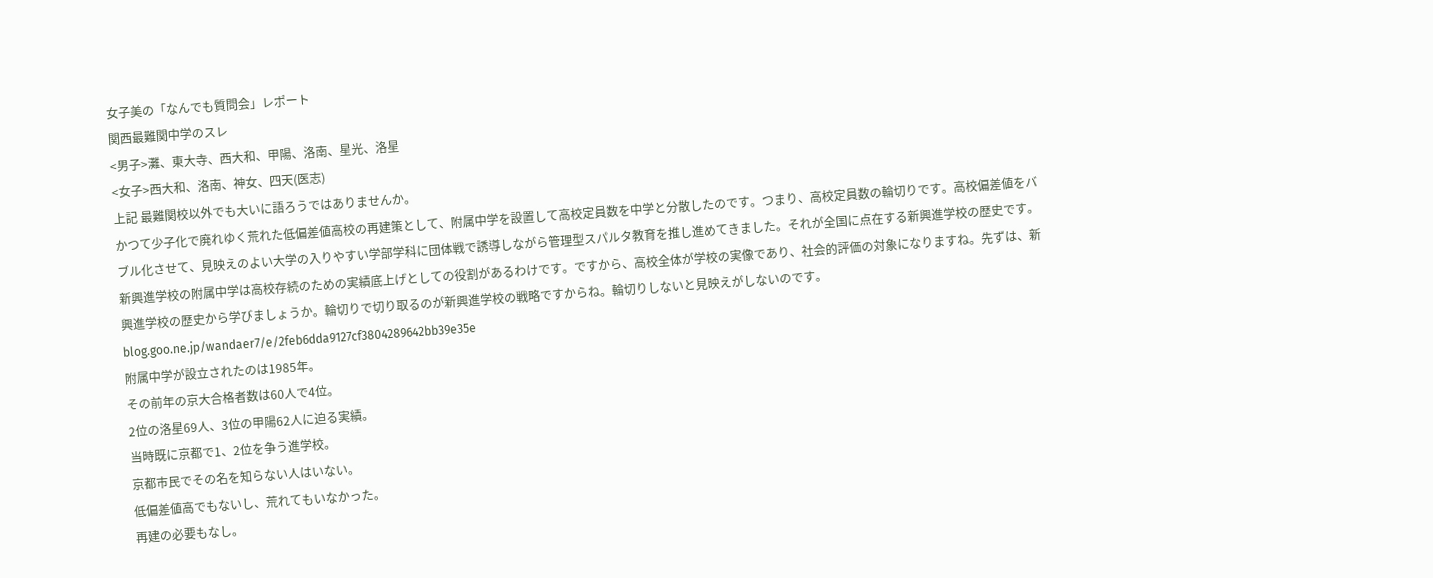女子美の「なんでも質問会」レポート
関西最難関中学のスレ
<男子>灘、東大寺、西大和、甲陽、洛南、星光、洛星
<女子>西大和、洛南、神女、四天(医志)
上記 最難関校以外でも大いに語ろうではありませんか。
かつて少子化で廃れゆく荒れた低偏差値高校の再建策として、附属中学を設置して高校定員数を中学と分散したのです。つまり、高校定員数の輪切りです。高校偏差値をバブル化させて、見映えのよい大学の入りやすい学部学科に団体戦で誘導しながら管理型スパルタ教育を推し進めてきました。それが全国に点在する新興進学校の歴史です。新興進学校の附属中学は高校存続のための実績底上げとしての役割があるわけです。ですから、高校全体が学校の実像であり、社会的評価の対象になりますね。先ずは、新興進学校の歴史から学びましょうか。輪切りで切り取るのが新興進学校の戦略ですからね。輪切りしないと見映えがしないのです。
blog.goo.ne.jp/wandaer7/e/2feb6dda9127cf3804289642bb39e35e
附属中学が設立されたのは1985年。
その前年の京大合格者数は60人で4位。
2位の洛星69人、3位の甲陽62人に迫る実績。
当時既に京都で1、2位を争う進学校。
京都市民でその名を知らない人はいない。
低偏差値高でもないし、荒れてもいなかった。
再建の必要もなし。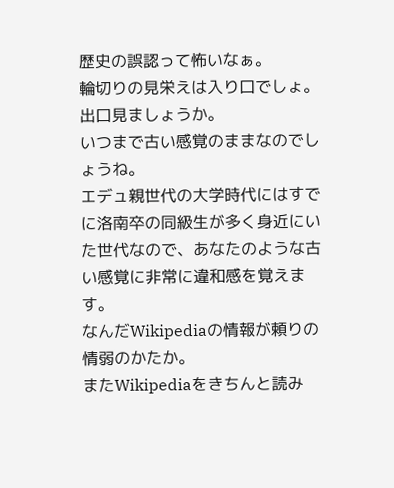歴史の誤認って怖いなぁ。
輪切りの見栄えは入り口でしょ。
出口見ましょうか。
いつまで古い感覚のままなのでしょうね。
エデュ親世代の大学時代にはすでに洛南卒の同級生が多く身近にいた世代なので、あなたのような古い感覚に非常に違和感を覚えます。
なんだWikipediaの情報が頼りの情弱のかたか。
またWikipediaをきちんと読み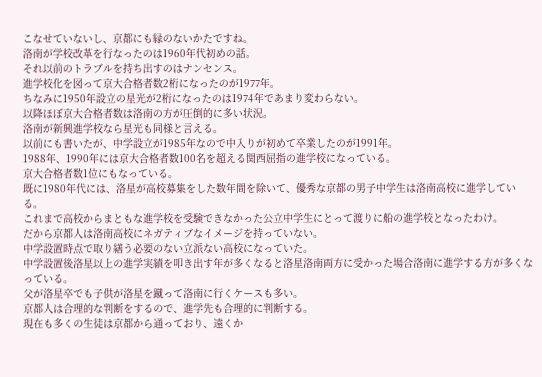こなせていないし、京都にも縁のないかたですね。
洛南が学校改革を行なったのは1960年代初めの話。
それ以前のトラブルを持ち出すのはナンセンス。
進学校化を図って京大合格者数2桁になったのが1977年。
ちなみに1950年設立の星光が2桁になったのは1974年であまり変わらない。
以降ほぼ京大合格者数は洛南の方が圧倒的に多い状況。
洛南が新興進学校なら星光も同様と言える。
以前にも書いたが、中学設立が1985年なので中入りが初めて卒業したのが1991年。
1988年、1990年には京大合格者数100名を超える関西屈指の進学校になっている。
京大合格者数1位にもなっている。
既に1980年代には、洛星が高校募集をした数年間を除いて、優秀な京都の男子中学生は洛南高校に進学している。
これまで高校からまともな進学校を受験できなかった公立中学生にとって渡りに船の進学校となったわけ。
だから京都人は洛南高校にネガティブなイメージを持っていない。
中学設置時点で取り繕う必要のない立派ない高校になっていた。
中学設置後洛星以上の進学実績を叩き出す年が多くなると洛星洛南両方に受かった場合洛南に進学する方が多くなっている。
父が洛星卒でも子供が洛星を蹴って洛南に行くケースも多い。
京都人は合理的な判断をするので、進学先も合理的に判断する。
現在も多くの生徒は京都から通っており、遠くか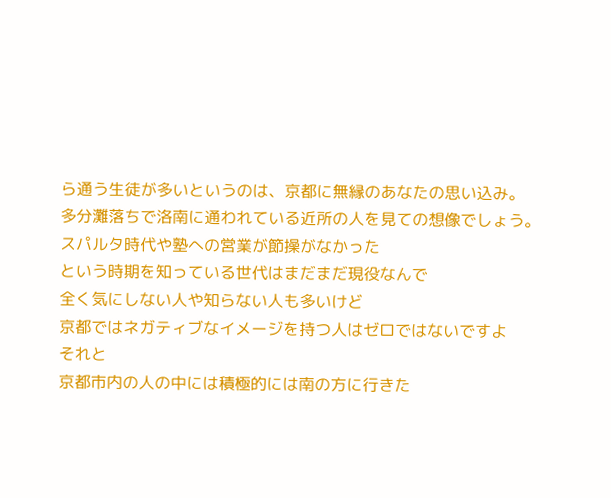ら通う生徒が多いというのは、京都に無縁のあなたの思い込み。
多分灘落ちで洛南に通われている近所の人を見ての想像でしょう。
スパルタ時代や塾への営業が節操がなかった
という時期を知っている世代はまだまだ現役なんで
全く気にしない人や知らない人も多いけど
京都ではネガティブなイメージを持つ人はゼロではないですよ
それと
京都市内の人の中には積極的には南の方に行きた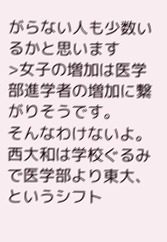がらない人も少数いるかと思います
>女子の増加は医学部進学者の増加に繋がりそうです。
そんなわけないよ。
西大和は学校ぐるみで医学部より東大、というシフト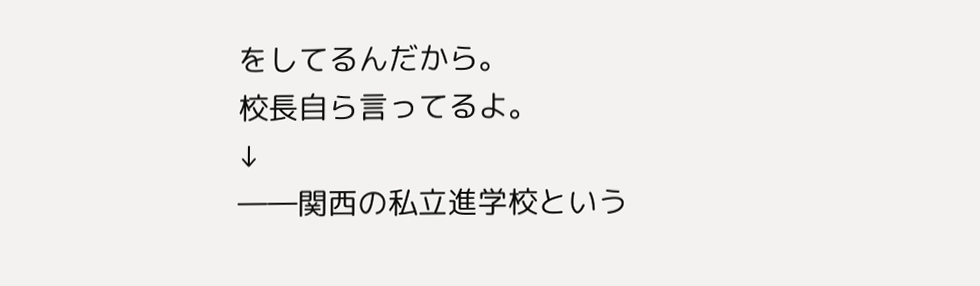をしてるんだから。
校長自ら言ってるよ。
↓
――関西の私立進学校という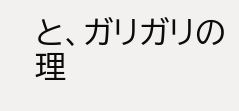と、ガリガリの理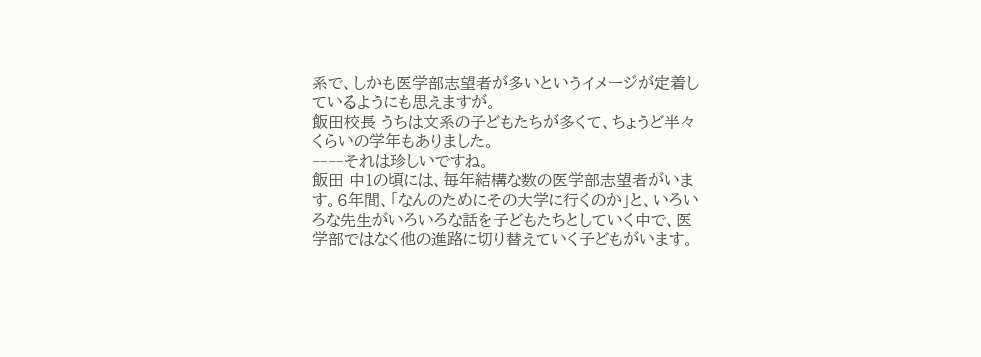系で、しかも医学部志望者が多いというイメージが定着しているようにも思えますが。
飯田校長 うちは文系の子どもたちが多くて、ちょうど半々くらいの学年もありました。
――それは珍しいですね。
飯田 中1の頃には、毎年結構な数の医学部志望者がいます。6年間、「なんのためにその大学に行くのか」と、いろいろな先生がいろいろな話を子どもたちとしていく中で、医学部ではなく他の進路に切り替えていく子どもがいます。